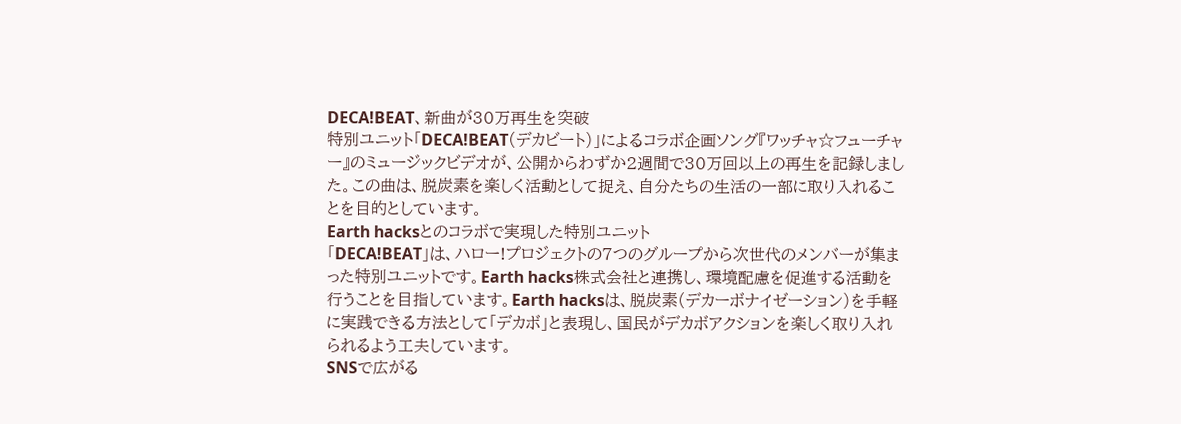DECA!BEAT、新曲が30万再生を突破
特別ユニット「DECA!BEAT(デカビート)」によるコラボ企画ソング『ワッチャ☆フューチャー』のミュージックビデオが、公開からわずか2週間で30万回以上の再生を記録しました。この曲は、脱炭素を楽しく活動として捉え、自分たちの生活の一部に取り入れることを目的としています。
Earth hacksとのコラボで実現した特別ユニット
「DECA!BEAT」は、ハロー!プロジェクトの7つのグループから次世代のメンバーが集まった特別ユニットです。Earth hacks株式会社と連携し、環境配慮を促進する活動を行うことを目指しています。Earth hacksは、脱炭素(デカーボナイゼーション)を手軽に実践できる方法として「デカボ」と表現し、国民がデカボアクションを楽しく取り入れられるよう工夫しています。
SNSで広がる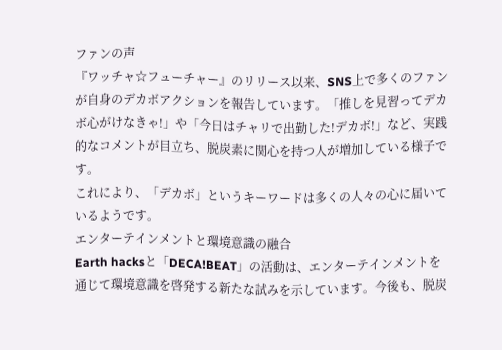ファンの声
『ワッチャ☆フューチャー』のリリース以来、SNS上で多くのファンが自身のデカボアクションを報告しています。「推しを見習ってデカボ心がけなきゃ!」や「今日はチャリで出勤した!デカボ!」など、実践的なコメントが目立ち、脱炭素に関心を持つ人が増加している様子です。
これにより、「デカボ」というキーワードは多くの人々の心に届いているようです。
エンターテインメントと環境意識の融合
Earth hacksと「DECA!BEAT」の活動は、エンターテインメントを通じて環境意識を啓発する新たな試みを示しています。今後も、脱炭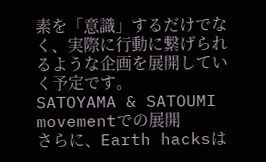素を「意識」するだけでなく、実際に行動に繋げられるような企画を展開していく予定です。
SATOYAMA & SATOUMI movementでの展開
さらに、Earth hacksは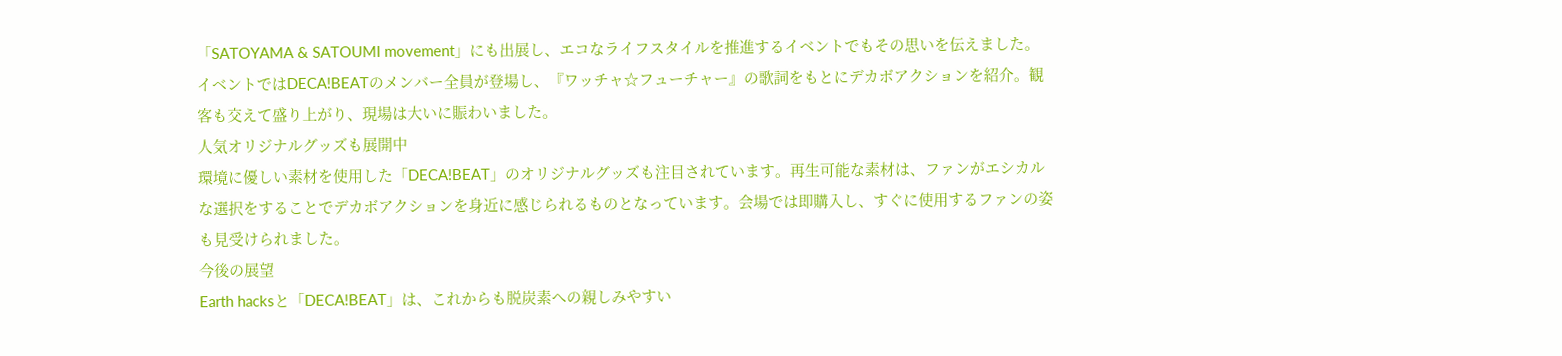「SATOYAMA & SATOUMI movement」にも出展し、エコなライフスタイルを推進するイベントでもその思いを伝えました。イベントではDECA!BEATのメンバー全員が登場し、『ワッチャ☆フューチャー』の歌詞をもとにデカボアクションを紹介。観客も交えて盛り上がり、現場は大いに賑わいました。
人気オリジナルグッズも展開中
環境に優しい素材を使用した「DECA!BEAT」のオリジナルグッズも注目されています。再生可能な素材は、ファンがエシカルな選択をすることでデカボアクションを身近に感じられるものとなっています。会場では即購入し、すぐに使用するファンの姿も見受けられました。
今後の展望
Earth hacksと「DECA!BEAT」は、これからも脱炭素への親しみやすい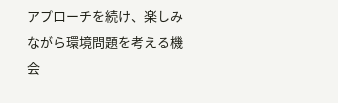アプローチを続け、楽しみながら環境問題を考える機会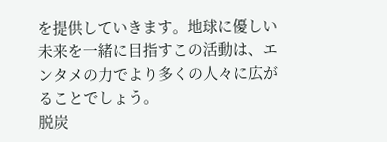を提供していきます。地球に優しい未来を一緒に目指すこの活動は、エンタメの力でより多くの人々に広がることでしょう。
脱炭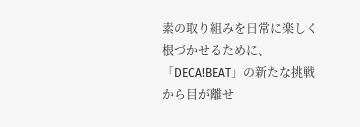素の取り組みを日常に楽しく根づかせるために、「DECA!BEAT」の新たな挑戦から目が離せ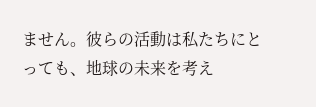ません。彼らの活動は私たちにとっても、地球の未来を考え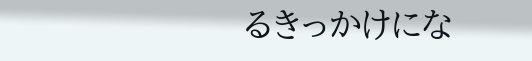るきっかけにな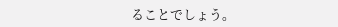ることでしょう。